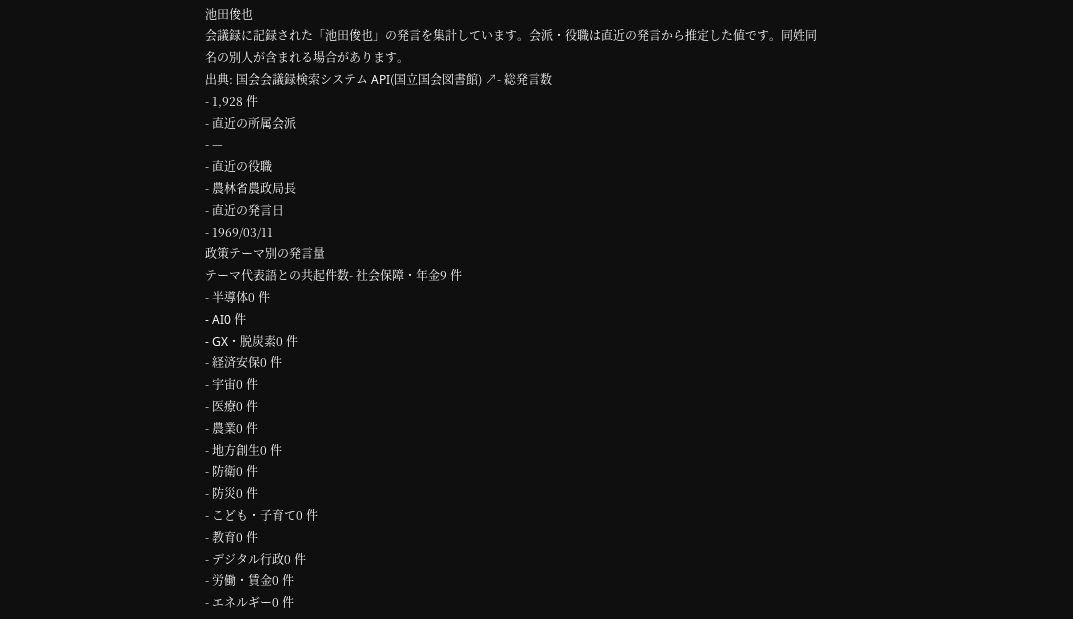池田俊也
会議録に記録された「池田俊也」の発言を集計しています。会派・役職は直近の発言から推定した値です。同姓同名の別人が含まれる場合があります。
出典: 国会会議録検索システム API(国立国会図書館) ↗- 総発言数
- 1,928 件
- 直近の所属会派
- —
- 直近の役職
- 農林省農政局長
- 直近の発言日
- 1969/03/11
政策テーマ別の発言量
テーマ代表語との共起件数- 社会保障・年金9 件
- 半導体0 件
- AI0 件
- GX・脱炭素0 件
- 経済安保0 件
- 宇宙0 件
- 医療0 件
- 農業0 件
- 地方創生0 件
- 防衛0 件
- 防災0 件
- こども・子育て0 件
- 教育0 件
- デジタル行政0 件
- 労働・賃金0 件
- エネルギー0 件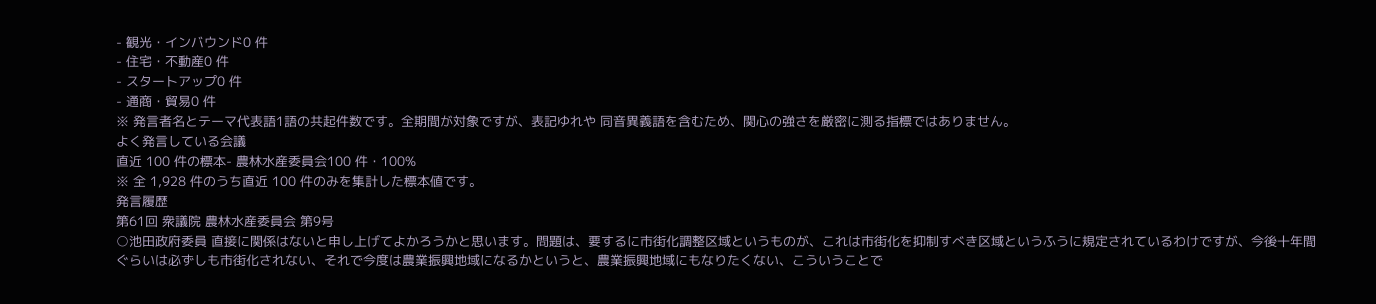- 観光・インバウンド0 件
- 住宅・不動産0 件
- スタートアップ0 件
- 通商・貿易0 件
※ 発言者名とテーマ代表語1語の共起件数です。全期間が対象ですが、表記ゆれや 同音異義語を含むため、関心の強さを厳密に測る指標ではありません。
よく発言している会議
直近 100 件の標本- 農林水産委員会100 件・100%
※ 全 1,928 件のうち直近 100 件のみを集計した標本値です。
発言履歴
第61回 衆議院 農林水産委員会 第9号
○池田政府委員 直接に関係はないと申し上げてよかろうかと思います。問題は、要するに市街化調整区域というものが、これは市街化を抑制すべき区域というふうに規定されているわけですが、今後十年間ぐらいは必ずしも市街化されない、それで今度は農業振興地域になるかというと、農業振興地域にもなりたくない、こういうことで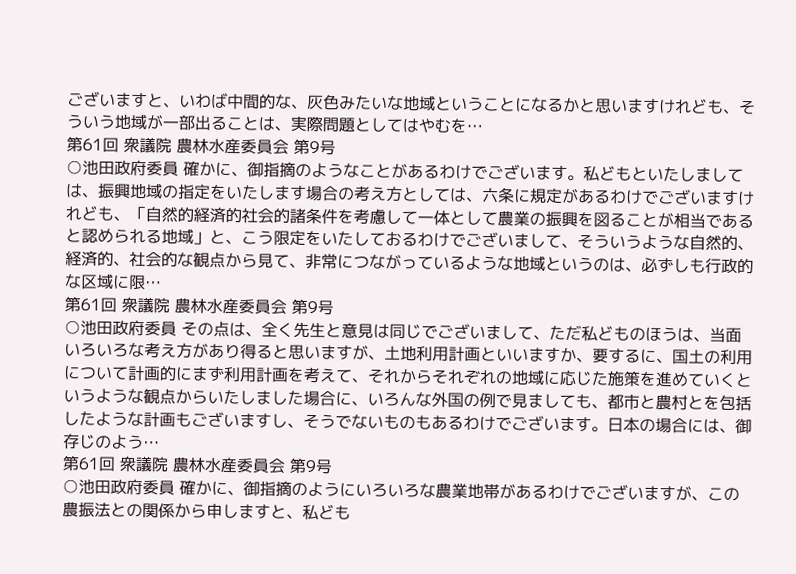ございますと、いわば中間的な、灰色みたいな地域ということになるかと思いますけれども、そういう地域が一部出ることは、実際問題としてはやむを…
第61回 衆議院 農林水産委員会 第9号
○池田政府委員 確かに、御指摘のようなことがあるわけでございます。私どもといたしましては、振興地域の指定をいたします場合の考え方としては、六条に規定があるわけでございますけれども、「自然的経済的社会的諸条件を考慮して一体として農業の振興を図ることが相当であると認められる地域」と、こう限定をいたしておるわけでございまして、そういうような自然的、経済的、社会的な観点から見て、非常につながっているような地域というのは、必ずしも行政的な区域に限…
第61回 衆議院 農林水産委員会 第9号
○池田政府委員 その点は、全く先生と意見は同じでございまして、ただ私どものほうは、当面いろいろな考え方があり得ると思いますが、土地利用計画といいますか、要するに、国土の利用について計画的にまず利用計画を考えて、それからそれぞれの地域に応じた施策を進めていくというような観点からいたしました場合に、いろんな外国の例で見ましても、都市と農村とを包括したような計画もございますし、そうでないものもあるわけでございます。日本の場合には、御存じのよう…
第61回 衆議院 農林水産委員会 第9号
○池田政府委員 確かに、御指摘のようにいろいろな農業地帯があるわけでございますが、この農振法との関係から申しますと、私ども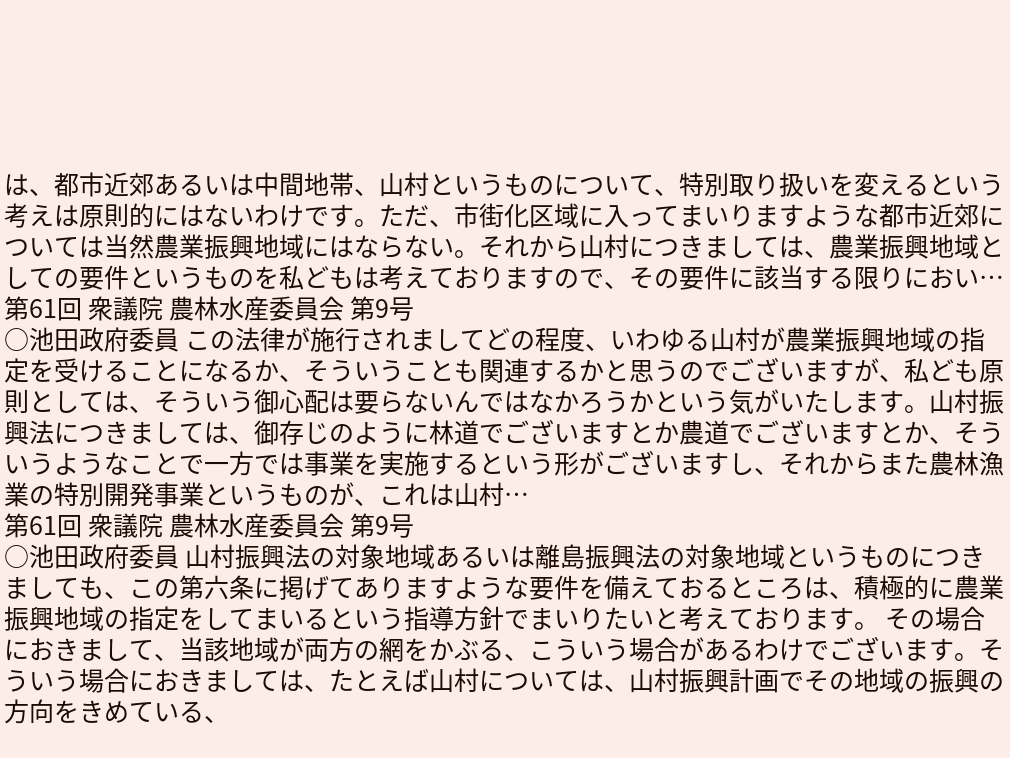は、都市近郊あるいは中間地帯、山村というものについて、特別取り扱いを変えるという考えは原則的にはないわけです。ただ、市街化区域に入ってまいりますような都市近郊については当然農業振興地域にはならない。それから山村につきましては、農業振興地域としての要件というものを私どもは考えておりますので、その要件に該当する限りにおい…
第61回 衆議院 農林水産委員会 第9号
○池田政府委員 この法律が施行されましてどの程度、いわゆる山村が農業振興地域の指定を受けることになるか、そういうことも関連するかと思うのでございますが、私ども原則としては、そういう御心配は要らないんではなかろうかという気がいたします。山村振興法につきましては、御存じのように林道でございますとか農道でございますとか、そういうようなことで一方では事業を実施するという形がございますし、それからまた農林漁業の特別開発事業というものが、これは山村…
第61回 衆議院 農林水産委員会 第9号
○池田政府委員 山村振興法の対象地域あるいは離島振興法の対象地域というものにつきましても、この第六条に掲げてありますような要件を備えておるところは、積極的に農業振興地域の指定をしてまいるという指導方針でまいりたいと考えております。 その場合におきまして、当該地域が両方の網をかぶる、こういう場合があるわけでございます。そういう場合におきましては、たとえば山村については、山村振興計画でその地域の振興の方向をきめている、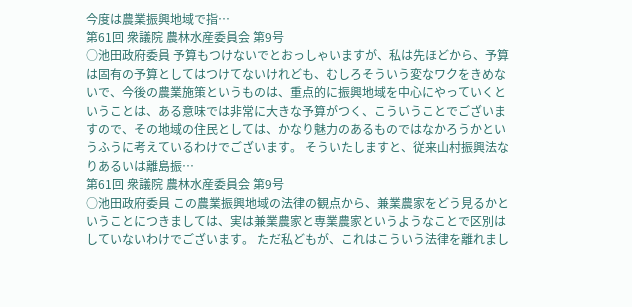今度は農業振興地域で指…
第61回 衆議院 農林水産委員会 第9号
○池田政府委員 予算もつけないでとおっしゃいますが、私は先ほどから、予算は固有の予算としてはつけてないけれども、むしろそういう変なワクをきめないで、今後の農業施策というものは、重点的に振興地域を中心にやっていくということは、ある意味では非常に大きな予算がつく、こういうことでございますので、その地域の住民としては、かなり魅力のあるものではなかろうかというふうに考えているわけでございます。 そういたしますと、従来山村振興法なりあるいは離島振…
第61回 衆議院 農林水産委員会 第9号
○池田政府委員 この農業振興地域の法律の観点から、兼業農家をどう見るかということにつきましては、実は兼業農家と専業農家というようなことで区別はしていないわけでございます。 ただ私どもが、これはこういう法律を離れまし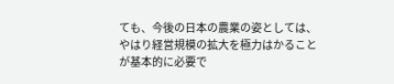ても、今後の日本の農業の姿としては、やはり経営規模の拡大を極力はかることが基本的に必要で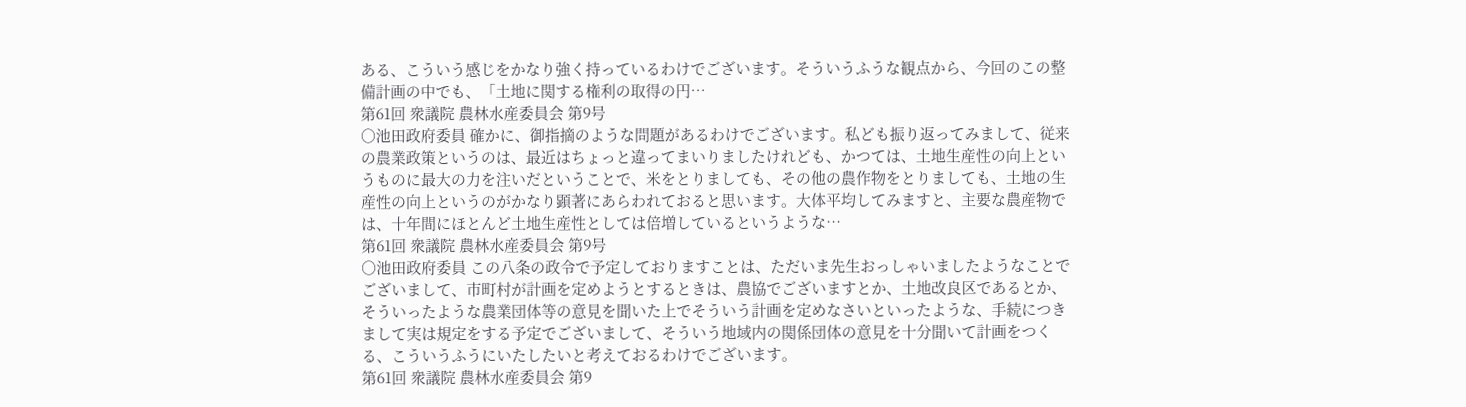ある、こういう感じをかなり強く持っているわけでございます。そういうふうな観点から、今回のこの整備計画の中でも、「土地に関する権利の取得の円…
第61回 衆議院 農林水産委員会 第9号
○池田政府委員 確かに、御指摘のような問題があるわけでございます。私ども振り返ってみまして、従来の農業政策というのは、最近はちょっと違ってまいりましたけれども、かつては、土地生産性の向上というものに最大の力を注いだということで、米をとりましても、その他の農作物をとりましても、土地の生産性の向上というのがかなり顕著にあらわれておると思います。大体平均してみますと、主要な農産物では、十年間にほとんど土地生産性としては倍増しているというような…
第61回 衆議院 農林水産委員会 第9号
○池田政府委員 この八条の政令で予定しておりますことは、ただいま先生おっしゃいましたようなことでございまして、市町村が計画を定めようとするときは、農協でございますとか、土地改良区であるとか、そういったような農業団体等の意見を聞いた上でそういう計画を定めなさいといったような、手続につきまして実は規定をする予定でございまして、そういう地域内の関係団体の意見を十分聞いて計画をつくる、こういうふうにいたしたいと考えておるわけでございます。
第61回 衆議院 農林水産委員会 第9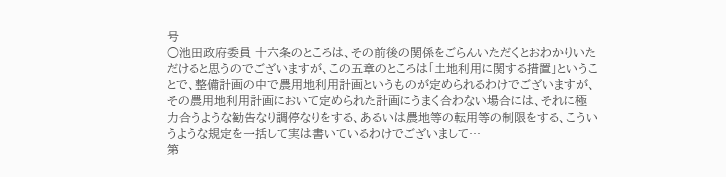号
○池田政府委員 十六条のところは、その前後の関係をごらんいただくとおわかりいただけると思うのでございますが、この五章のところは「土地利用に関する措置」ということで、整備計画の中で農用地利用計画というものが定められるわけでございますが、その農用地利用計画において定められた計画にうまく合わない場合には、それに極力合うような勧告なり調停なりをする、あるいは農地等の転用等の制限をする、こういうような規定を一括して実は書いているわけでございまして…
第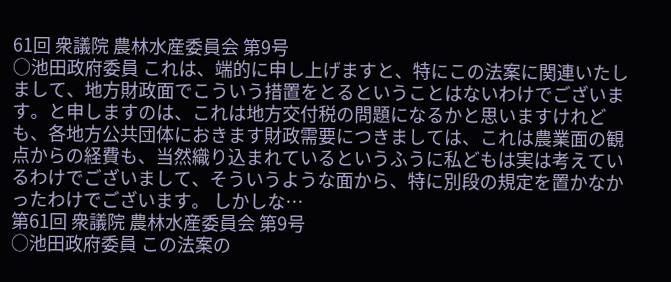61回 衆議院 農林水産委員会 第9号
○池田政府委員 これは、端的に申し上げますと、特にこの法案に関連いたしまして、地方財政面でこういう措置をとるということはないわけでございます。と申しますのは、これは地方交付税の問題になるかと思いますけれども、各地方公共団体におきます財政需要につきましては、これは農業面の観点からの経費も、当然織り込まれているというふうに私どもは実は考えているわけでございまして、そういうような面から、特に別段の規定を置かなかったわけでございます。 しかしな…
第61回 衆議院 農林水産委員会 第9号
○池田政府委員 この法案の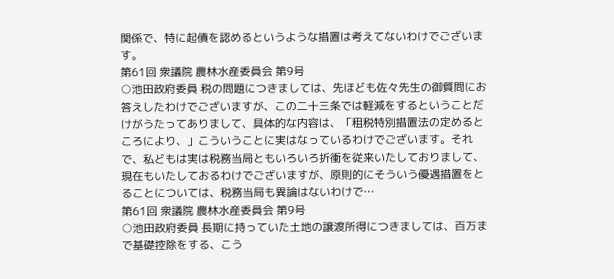関係で、特に起債を認めるというような措置は考えてないわけでございます。
第61回 衆議院 農林水産委員会 第9号
○池田政府委員 税の問題につきましては、先ほども佐々先生の御質問にお答えしたわけでございますが、この二十三条では軽減をするということだけがうたってありまして、具体的な内容は、「租税特別措置法の定めるところにより、」こういうことに実はなっているわけでございます。それで、私どもは実は税務当局ともいろいろ折衝を従来いたしておりまして、現在もいたしておるわけでございますが、原則的にそういう優遇措置をとることについては、税務当局も異論はないわけで…
第61回 衆議院 農林水産委員会 第9号
○池田政府委員 長期に持っていた土地の譲渡所得につきましては、百万まで基礎控除をする、こう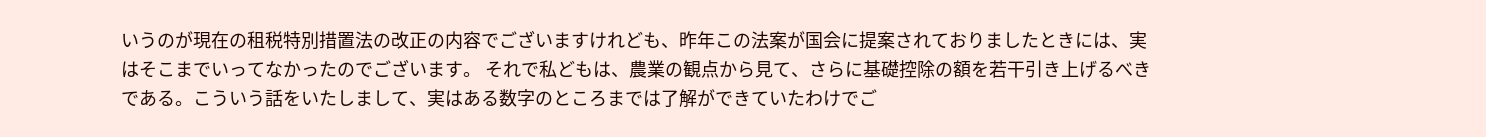いうのが現在の租税特別措置法の改正の内容でございますけれども、昨年この法案が国会に提案されておりましたときには、実はそこまでいってなかったのでございます。 それで私どもは、農業の観点から見て、さらに基礎控除の額を若干引き上げるべきである。こういう話をいたしまして、実はある数字のところまでは了解ができていたわけでご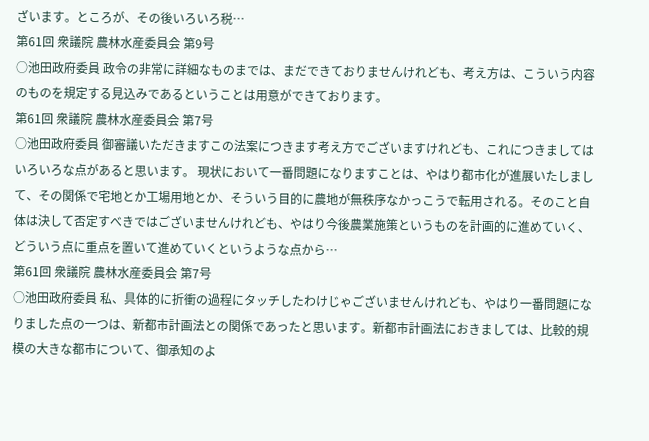ざいます。ところが、その後いろいろ税…
第61回 衆議院 農林水産委員会 第9号
○池田政府委員 政令の非常に詳細なものまでは、まだできておりませんけれども、考え方は、こういう内容のものを規定する見込みであるということは用意ができております。
第61回 衆議院 農林水産委員会 第7号
○池田政府委員 御審議いただきますこの法案につきます考え方でございますけれども、これにつきましてはいろいろな点があると思います。 現状において一番問題になりますことは、やはり都市化が進展いたしまして、その関係で宅地とか工場用地とか、そういう目的に農地が無秩序なかっこうで転用される。そのこと自体は決して否定すべきではございませんけれども、やはり今後農業施策というものを計画的に進めていく、どういう点に重点を置いて進めていくというような点から…
第61回 衆議院 農林水産委員会 第7号
○池田政府委員 私、具体的に折衝の過程にタッチしたわけじゃございませんけれども、やはり一番問題になりました点の一つは、新都市計画法との関係であったと思います。新都市計画法におきましては、比較的規模の大きな都市について、御承知のよ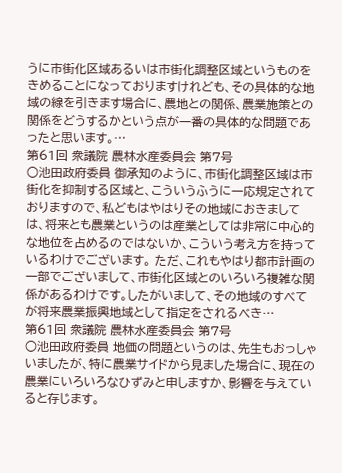うに市街化区域あるいは市街化調整区域というものをきめることになっておりますけれども、その具体的な地域の線を引きます場合に、農地との関係、農業施策との関係をどうするかという点が一番の具体的な問題であったと思います。…
第61回 衆議院 農林水産委員会 第7号
○池田政府委員 御承知のように、市街化調整区域は市街化を抑制する区域と、こういうふうに一応規定されておりますので、私どもはやはりその地域におきましては、将来とも農業というのは産業としては非常に中心的な地位を占めるのではないか、こういう考え方を持っているわけでございます。 ただ、これもやはり都市計画の一部でございまして、市街化区域とのいろいろ複雑な関係があるわけです。したがいまして、その地域のすべてが将来農業振興地域として指定をされるべき…
第61回 衆議院 農林水産委員会 第7号
○池田政府委員 地価の問題というのは、先生もおっしゃいましたが、特に農業サイドから見ました場合に、現在の農業にいろいろなひずみと申しますか、影響を与えていると存じます。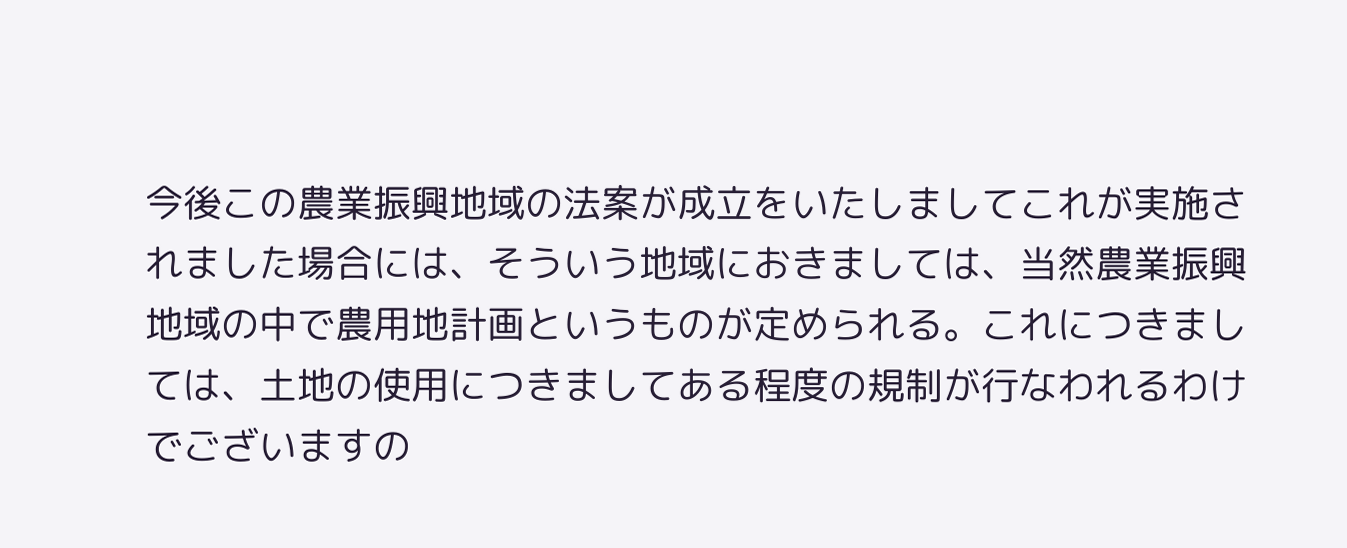今後この農業振興地域の法案が成立をいたしましてこれが実施されました場合には、そういう地域におきましては、当然農業振興地域の中で農用地計画というものが定められる。これにつきましては、土地の使用につきましてある程度の規制が行なわれるわけでございますの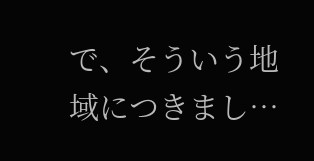で、そういう地域につきまし…